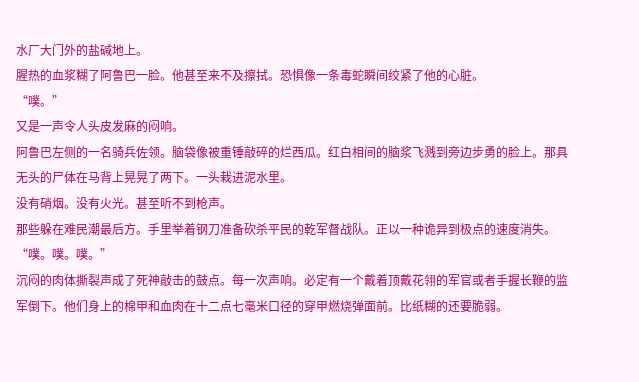水厂大门外的盐碱地上。
腥热的血浆糊了阿鲁巴一脸。他甚至来不及擦拭。恐惧像一条毒蛇瞬间绞紧了他的心脏。
“噗。”
又是一声令人头皮发麻的闷响。
阿鲁巴左侧的一名骑兵佐领。脑袋像被重锤敲碎的烂西瓜。红白相间的脑浆飞溅到旁边步勇的脸上。那具无头的尸体在马背上晃晃了两下。一头栽进泥水里。
没有硝烟。没有火光。甚至听不到枪声。
那些躲在难民潮最后方。手里举着钢刀准备砍杀平民的乾军督战队。正以一种诡异到极点的速度消失。
“噗。噗。噗。”
沉闷的肉体撕裂声成了死神敲击的鼓点。每一次声响。必定有一个戴着顶戴花翎的军官或者手握长鞭的监军倒下。他们身上的棉甲和血肉在十二点七毫米口径的穿甲燃烧弹面前。比纸糊的还要脆弱。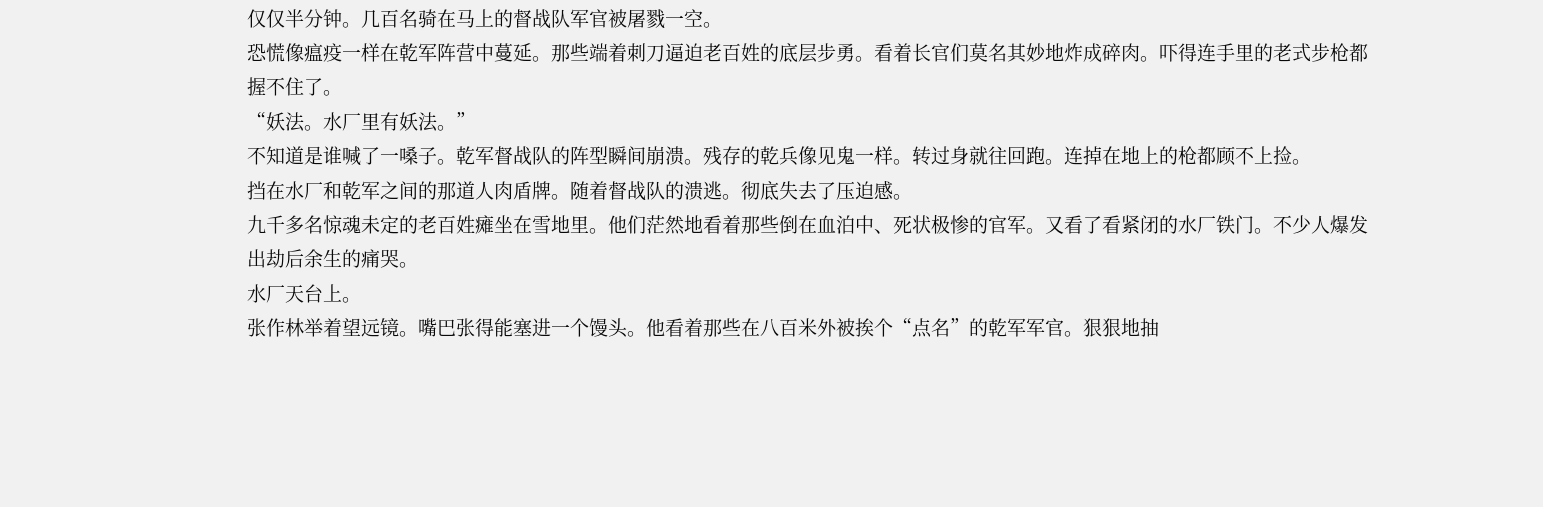仅仅半分钟。几百名骑在马上的督战队军官被屠戮一空。
恐慌像瘟疫一样在乾军阵营中蔓延。那些端着刺刀逼迫老百姓的底层步勇。看着长官们莫名其妙地炸成碎肉。吓得连手里的老式步枪都握不住了。
“妖法。水厂里有妖法。”
不知道是谁喊了一嗓子。乾军督战队的阵型瞬间崩溃。残存的乾兵像见鬼一样。转过身就往回跑。连掉在地上的枪都顾不上捡。
挡在水厂和乾军之间的那道人肉盾牌。随着督战队的溃逃。彻底失去了压迫感。
九千多名惊魂未定的老百姓瘫坐在雪地里。他们茫然地看着那些倒在血泊中、死状极惨的官军。又看了看紧闭的水厂铁门。不少人爆发出劫后余生的痛哭。
水厂天台上。
张作林举着望远镜。嘴巴张得能塞进一个馒头。他看着那些在八百米外被挨个“点名”的乾军军官。狠狠地抽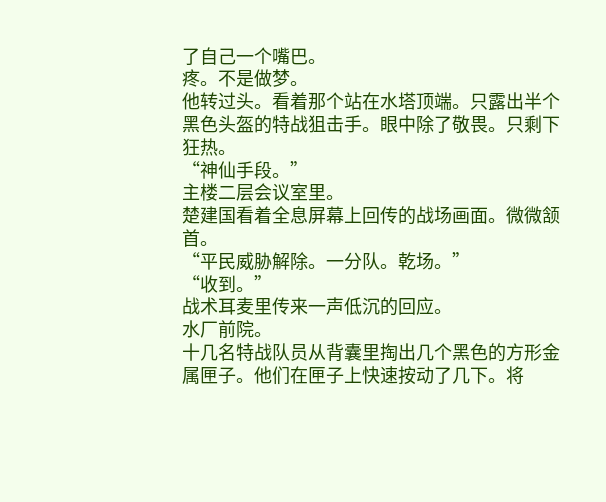了自己一个嘴巴。
疼。不是做梦。
他转过头。看着那个站在水塔顶端。只露出半个黑色头盔的特战狙击手。眼中除了敬畏。只剩下狂热。
“神仙手段。”
主楼二层会议室里。
楚建国看着全息屏幕上回传的战场画面。微微颔首。
“平民威胁解除。一分队。乾场。”
“收到。”
战术耳麦里传来一声低沉的回应。
水厂前院。
十几名特战队员从背囊里掏出几个黑色的方形金属匣子。他们在匣子上快速按动了几下。将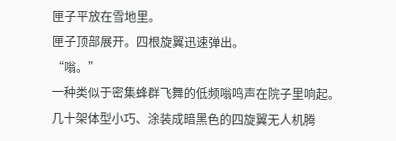匣子平放在雪地里。
匣子顶部展开。四根旋翼迅速弹出。
“嗡。”
一种类似于密集蜂群飞舞的低频嗡鸣声在院子里响起。
几十架体型小巧、涂装成暗黑色的四旋翼无人机腾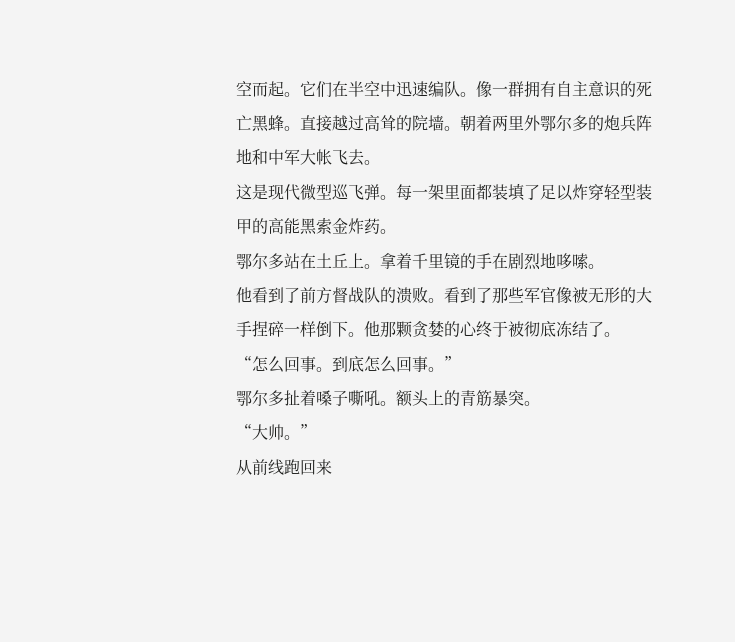空而起。它们在半空中迅速编队。像一群拥有自主意识的死亡黑蜂。直接越过高耸的院墙。朝着两里外鄂尔多的炮兵阵地和中军大帐飞去。
这是现代微型巡飞弹。每一架里面都装填了足以炸穿轻型装甲的高能黑索金炸药。
鄂尔多站在土丘上。拿着千里镜的手在剧烈地哆嗦。
他看到了前方督战队的溃败。看到了那些军官像被无形的大手捏碎一样倒下。他那颗贪婪的心终于被彻底冻结了。
“怎么回事。到底怎么回事。”
鄂尔多扯着嗓子嘶吼。额头上的青筋暴突。
“大帅。”
从前线跑回来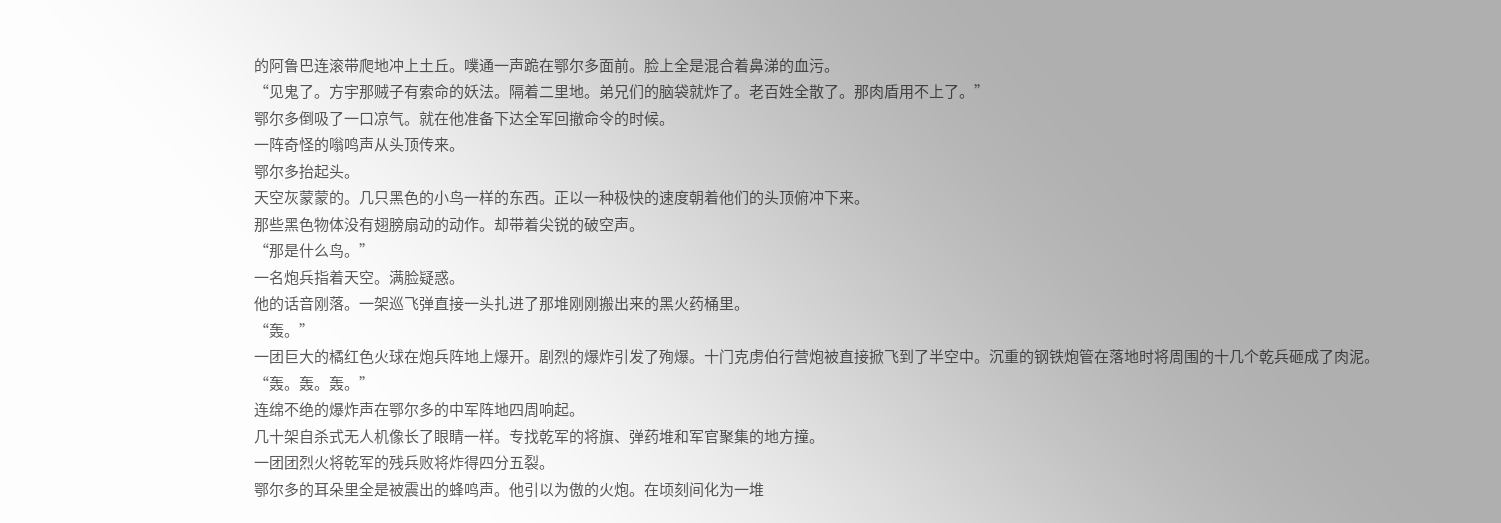的阿鲁巴连滚带爬地冲上土丘。噗通一声跪在鄂尔多面前。脸上全是混合着鼻涕的血污。
“见鬼了。方宇那贼子有索命的妖法。隔着二里地。弟兄们的脑袋就炸了。老百姓全散了。那肉盾用不上了。”
鄂尔多倒吸了一口凉气。就在他准备下达全军回撤命令的时候。
一阵奇怪的嗡鸣声从头顶传来。
鄂尔多抬起头。
天空灰蒙蒙的。几只黑色的小鸟一样的东西。正以一种极快的速度朝着他们的头顶俯冲下来。
那些黑色物体没有翅膀扇动的动作。却带着尖锐的破空声。
“那是什么鸟。”
一名炮兵指着天空。满脸疑惑。
他的话音刚落。一架巡飞弹直接一头扎进了那堆刚刚搬出来的黑火药桶里。
“轰。”
一团巨大的橘红色火球在炮兵阵地上爆开。剧烈的爆炸引发了殉爆。十门克虏伯行营炮被直接掀飞到了半空中。沉重的钢铁炮管在落地时将周围的十几个乾兵砸成了肉泥。
“轰。轰。轰。”
连绵不绝的爆炸声在鄂尔多的中军阵地四周响起。
几十架自杀式无人机像长了眼睛一样。专找乾军的将旗、弹药堆和军官聚集的地方撞。
一团团烈火将乾军的残兵败将炸得四分五裂。
鄂尔多的耳朵里全是被震出的蜂鸣声。他引以为傲的火炮。在顷刻间化为一堆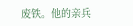废铁。他的亲兵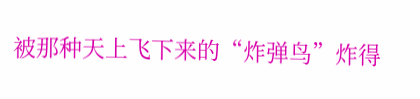被那种天上飞下来的“炸弹鸟”炸得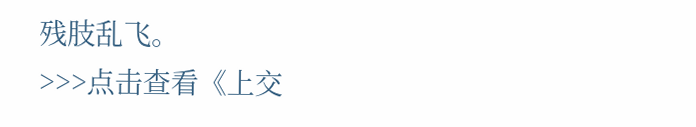残肢乱飞。
>>>点击查看《上交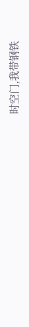时空门,我带钢铁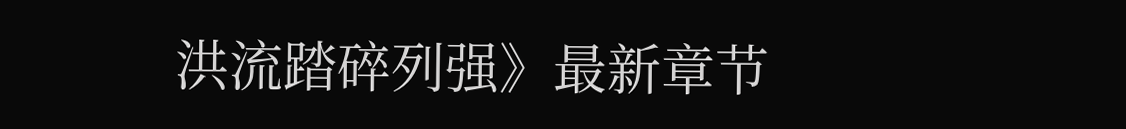洪流踏碎列强》最新章节